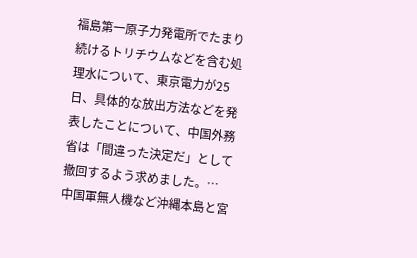福島第一原子力発電所でたまり続けるトリチウムなどを含む処理水について、東京電力が25日、具体的な放出方法などを発表したことについて、中国外務省は「間違った決定だ」として撤回するよう求めました。…
中国軍無人機など沖縄本島と宮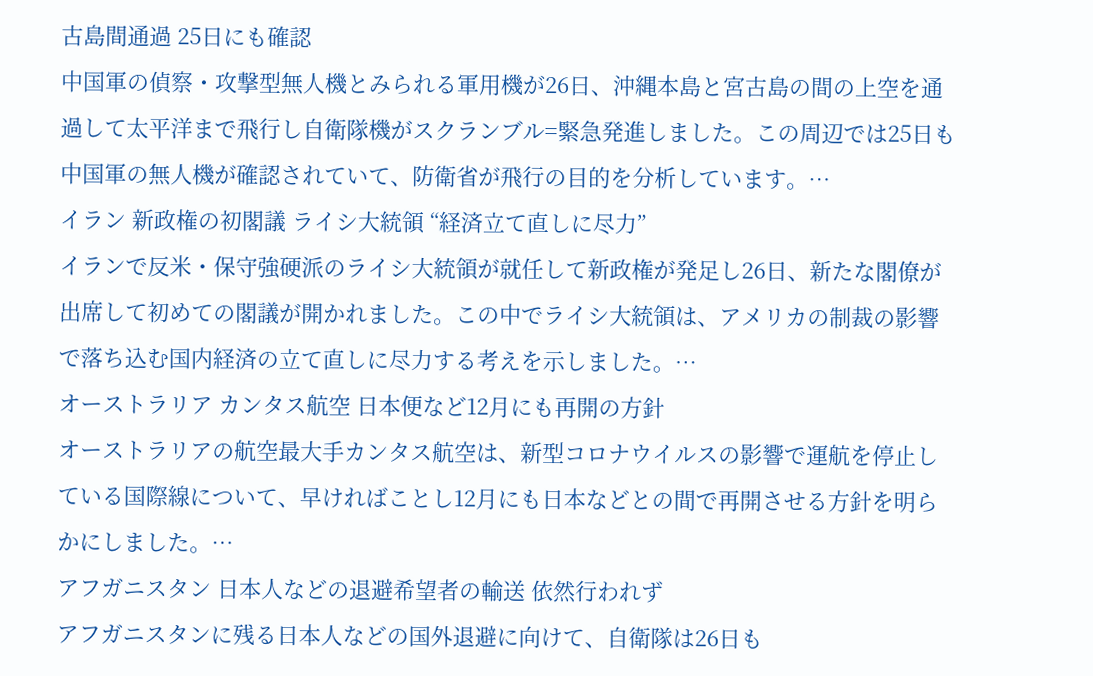古島間通過 25日にも確認
中国軍の偵察・攻撃型無人機とみられる軍用機が26日、沖縄本島と宮古島の間の上空を通過して太平洋まで飛行し自衛隊機がスクランブル=緊急発進しました。この周辺では25日も中国軍の無人機が確認されていて、防衛省が飛行の目的を分析しています。…
イラン 新政権の初閣議 ライシ大統領 “経済立て直しに尽力”
イランで反米・保守強硬派のライシ大統領が就任して新政権が発足し26日、新たな閣僚が出席して初めての閣議が開かれました。この中でライシ大統領は、アメリカの制裁の影響で落ち込む国内経済の立て直しに尽力する考えを示しました。…
オーストラリア カンタス航空 日本便など12月にも再開の方針
オーストラリアの航空最大手カンタス航空は、新型コロナウイルスの影響で運航を停止している国際線について、早ければことし12月にも日本などとの間で再開させる方針を明らかにしました。…
アフガニスタン 日本人などの退避希望者の輸送 依然行われず
アフガニスタンに残る日本人などの国外退避に向けて、自衛隊は26日も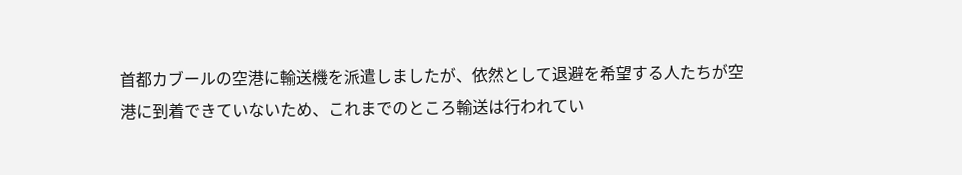首都カブールの空港に輸送機を派遣しましたが、依然として退避を希望する人たちが空港に到着できていないため、これまでのところ輸送は行われてい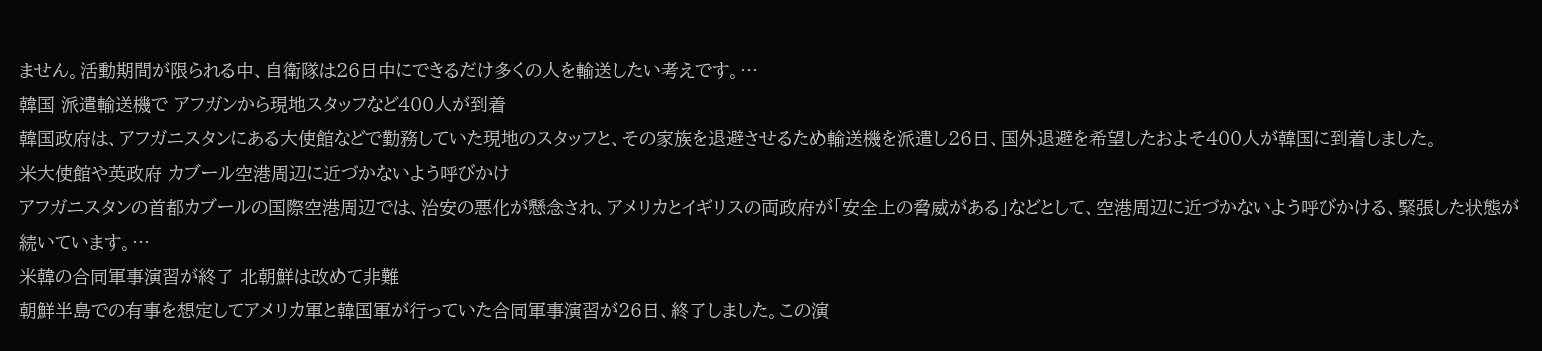ません。活動期間が限られる中、自衛隊は26日中にできるだけ多くの人を輸送したい考えです。…
韓国 派遣輸送機で アフガンから現地スタッフなど400人が到着
韓国政府は、アフガニスタンにある大使館などで勤務していた現地のスタッフと、その家族を退避させるため輸送機を派遣し26日、国外退避を希望したおよそ400人が韓国に到着しました。
米大使館や英政府 カブール空港周辺に近づかないよう呼びかけ
アフガニスタンの首都カブールの国際空港周辺では、治安の悪化が懸念され、アメリカとイギリスの両政府が「安全上の脅威がある」などとして、空港周辺に近づかないよう呼びかける、緊張した状態が続いています。…
米韓の合同軍事演習が終了 北朝鮮は改めて非難
朝鮮半島での有事を想定してアメリカ軍と韓国軍が行っていた合同軍事演習が26日、終了しました。この演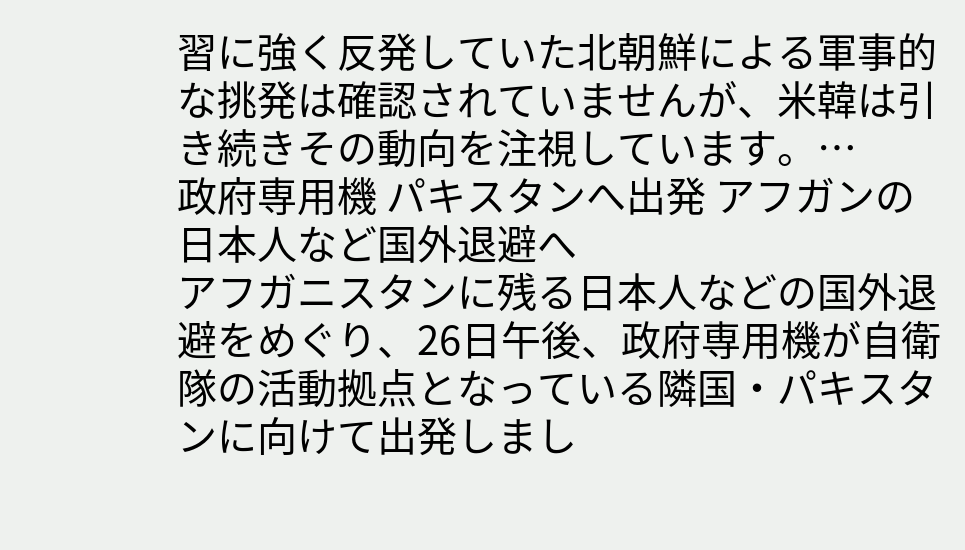習に強く反発していた北朝鮮による軍事的な挑発は確認されていませんが、米韓は引き続きその動向を注視しています。…
政府専用機 パキスタンへ出発 アフガンの日本人など国外退避へ
アフガニスタンに残る日本人などの国外退避をめぐり、26日午後、政府専用機が自衛隊の活動拠点となっている隣国・パキスタンに向けて出発しまし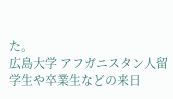た。
広島大学 アフガニスタン人留学生や卒業生などの来日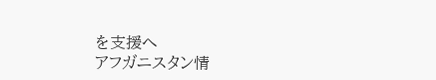を支援へ
アフガニスタン情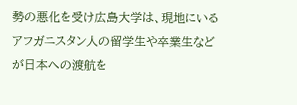勢の悪化を受け広島大学は、現地にいるアフガニスタン人の留学生や卒業生などが日本への渡航を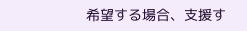希望する場合、支援す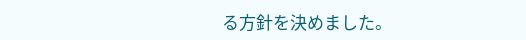る方針を決めました。